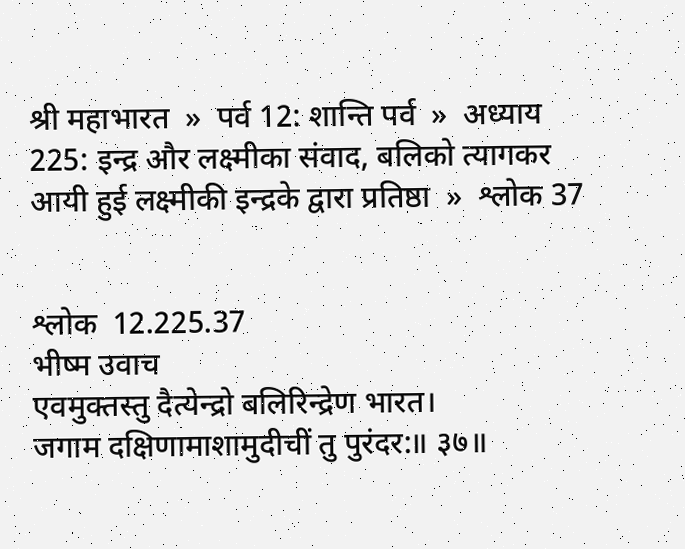श्री महाभारत  »  पर्व 12: शान्ति पर्व  »  अध्याय 225: इन्द्र और लक्ष्मीका संवाद, बलिको त्यागकर आयी हुई लक्ष्मीकी इन्द्रके द्वारा प्रतिष्ठा  »  श्लोक 37


श्लोक  12.225.37
भीष्म उवाच
एवमुक्तस्तु दैत्येन्द्रो बलिरिन्द्रेण भारत।
जगाम दक्षिणामाशामुदीचीं तु पुरंदर:॥ ३७॥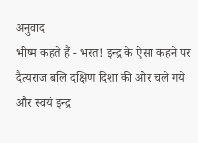अनुवाद
भीष्म कहते हैं - भरत! इन्द्र के ऐसा कहने पर दैत्यराज बलि दक्षिण दिशा की ओर चले गये और स्वयं इन्द्र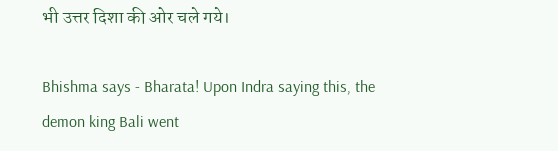भी उत्तर दिशा की ओर चले गये।

Bhishma says - Bharata! Upon Indra saying this, the demon king Bali went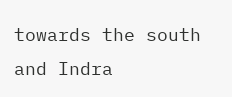towards the south and Indra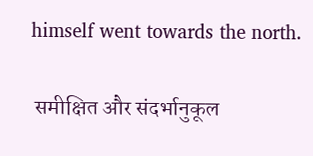himself went towards the north.

 समीक्षित और संदर्भानुकूल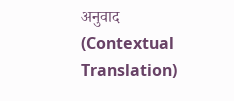अनुवाद (Contextual Translation)